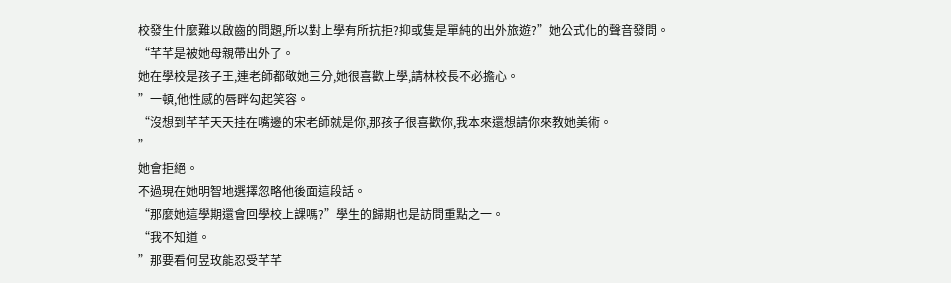校發生什麼難以啟齒的問題,所以對上學有所抗拒?抑或隻是單純的出外旅遊?”她公式化的聲音發問。
“芊芊是被她母親帶出外了。
她在學校是孩子王,連老師都敬她三分,她很喜歡上學,請林校長不必擔心。
”一頓,他性感的唇畔勾起笑容。
“沒想到芊芊天天挂在嘴邊的宋老師就是你,那孩子很喜歡你,我本來還想請你來教她美術。
”
她會拒絕。
不過現在她明智地選擇忽略他後面這段話。
“那麼她這學期還會回學校上課嗎?”學生的歸期也是訪問重點之一。
“我不知道。
”那要看何昱玫能忍受芊芊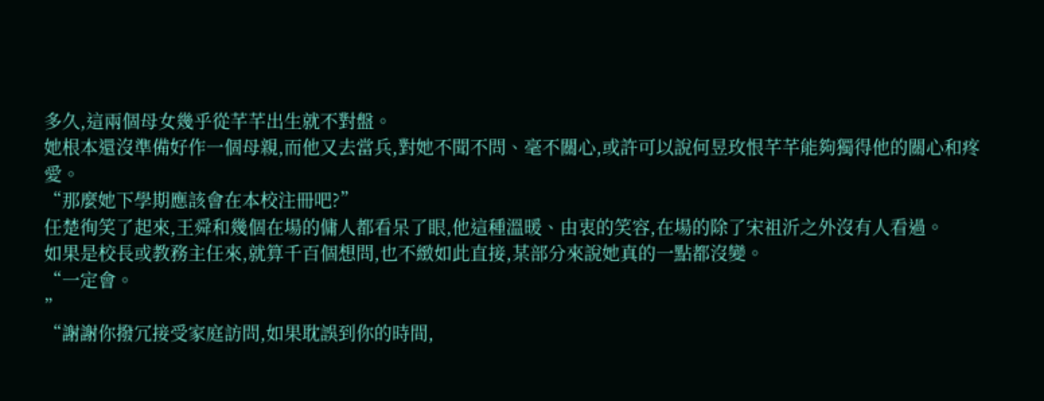多久,這兩個母女幾乎從芊芊出生就不對盤。
她根本還沒準備好作一個母親,而他又去當兵,對她不聞不問、毫不關心,或許可以說何昱玫恨芊芊能夠獨得他的關心和疼愛。
“那麼她下學期應該會在本校注冊吧?”
任楚徇笑了起來,王舜和幾個在場的傭人都看呆了眼,他這種溫暖、由衷的笑容,在場的除了宋祖沂之外沒有人看過。
如果是校長或教務主任來,就算千百個想問,也不緻如此直接,某部分來說她真的一點都沒變。
“一定會。
”
“謝謝你撥冗接受家庭訪問,如果耽誤到你的時間,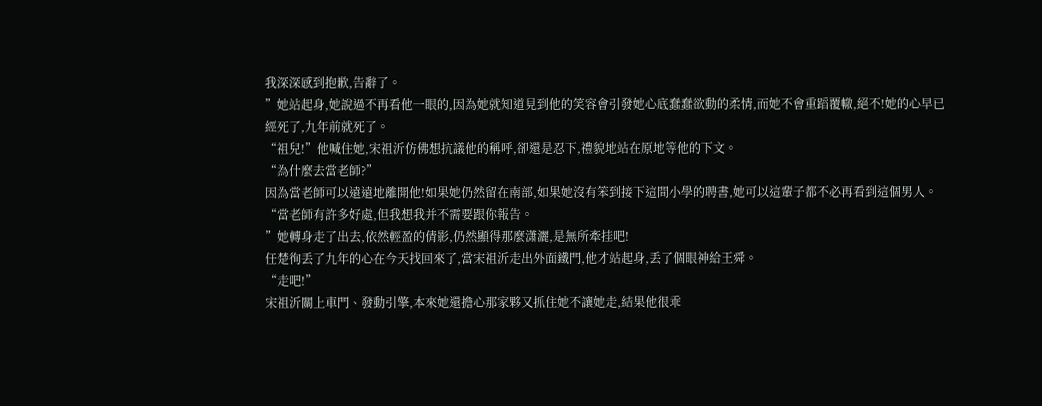我深深感到抱歉,告辭了。
”她站起身,她說過不再看他一眼的,因為她就知道見到他的笑容會引發她心底蠢蠢欲動的柔情,而她不會重蹈覆轍,絕不!她的心早已經死了,九年前就死了。
“祖兒!”他喊住她,宋祖沂仿佛想抗議他的稱呼,卻還是忍下,禮貌地站在原地等他的下文。
“為什麼去當老師?”
因為當老師可以遠遠地離開他!如果她仍然留在南部,如果她沒有笨到接下這間小學的聘書,她可以這輩子都不必再看到這個男人。
“當老師有許多好處,但我想我并不需要跟你報告。
”她轉身走了出去,依然輕盈的倩影,仍然顯得那麼潇灑,是無所牽挂吧!
任楚徇丢了九年的心在今天找回來了,當宋祖沂走出外面鐵門,他才站起身,丢了個眼神給王舜。
“走吧!”
宋祖沂關上車門、發動引擎,本來她還擔心那家夥又抓住她不讓她走,結果他很乖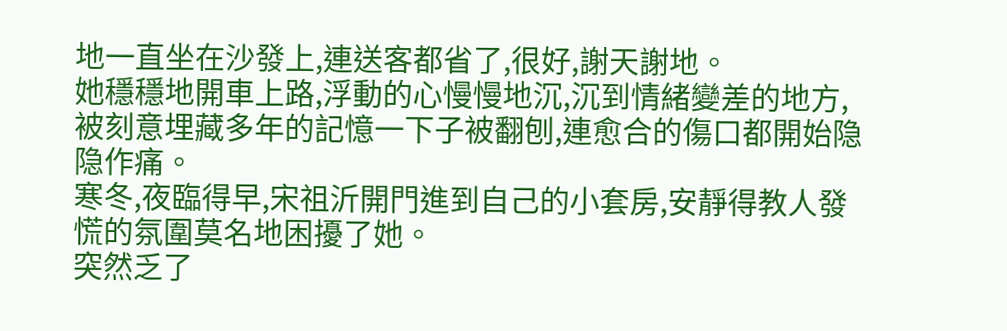地一直坐在沙發上,連送客都省了,很好,謝天謝地。
她穩穩地開車上路,浮動的心慢慢地沉,沉到情緒變差的地方,被刻意埋藏多年的記憶一下子被翻刨,連愈合的傷口都開始隐隐作痛。
寒冬,夜臨得早,宋祖沂開門進到自己的小套房,安靜得教人發慌的氛圍莫名地困擾了她。
突然乏了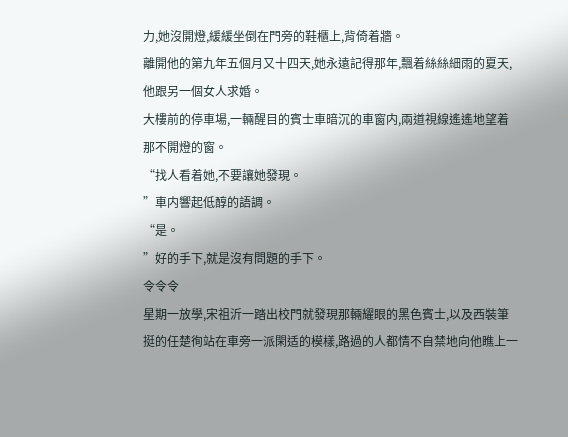力,她沒開燈,緩緩坐倒在門旁的鞋櫃上,背倚着牆。
離開他的第九年五個月又十四天,她永遠記得那年,飄着絲絲細雨的夏天,他跟另一個女人求婚。
大樓前的停車場,一輛醒目的賓士車暗沉的車窗内,兩道視線遙遙地望着那不開燈的窗。
“找人看着她,不要讓她發現。
”車内響起低醇的語調。
“是。
”好的手下,就是沒有問題的手下。
令令令
星期一放學,宋祖沂一踏出校門就發現那輛耀眼的黑色賓士,以及西裝筆挺的任楚徇站在車旁一派閑适的模樣,路過的人都情不自禁地向他瞧上一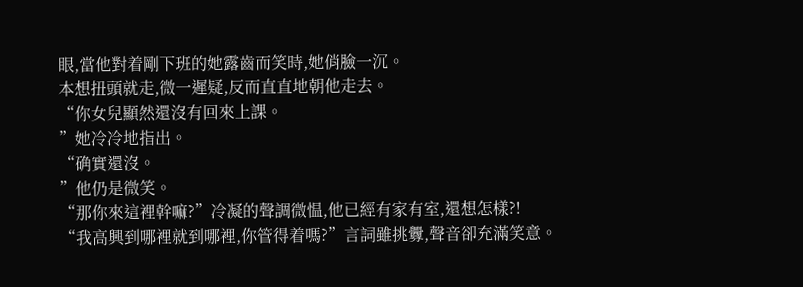眼,當他對着剛下班的她露齒而笑時,她俏臉一沉。
本想扭頭就走,微一遲疑,反而直直地朝他走去。
“你女兒顯然還沒有回來上課。
”她冷冷地指出。
“确實還沒。
”他仍是微笑。
“那你來這裡幹嘛?”冷凝的聲調微愠,他已經有家有室,還想怎樣?!
“我高興到哪裡就到哪裡,你管得着嗎?”言詞雖挑釁,聲音卻充滿笑意。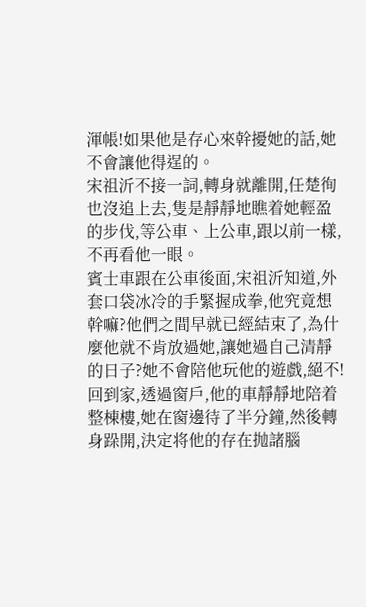渾帳!如果他是存心來幹擾她的話,她不會讓他得逞的。
宋祖沂不接一詞,轉身就離開,任楚徇也沒追上去,隻是靜靜地瞧着她輕盈的步伐,等公車、上公車,跟以前一樣,不再看他一眼。
賓士車跟在公車後面,宋祖沂知道,外套口袋冰冷的手緊握成拳,他究竟想幹嘛?他們之間早就已經結束了,為什麼他就不肯放過她,讓她過自己清靜的日子?她不會陪他玩他的遊戲,絕不!
回到家,透過窗戶,他的車靜靜地陪着整棟樓,她在窗邊待了半分鐘,然後轉身跺開,決定将他的存在抛諸腦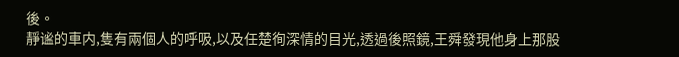後。
靜谧的車内,隻有兩個人的呼吸,以及任楚徇深情的目光,透過後照鏡,王舜發現他身上那股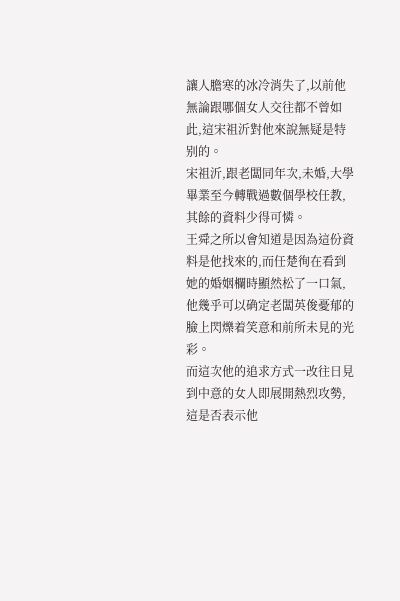讓人膽寒的冰冷消失了,以前他無論跟哪個女人交往都不曾如此,這宋祖沂對他來說無疑是特别的。
宋祖沂,跟老闆同年次,未婚,大學畢業至今轉戰過數個學校任教,其餘的資料少得可憐。
王舜之所以會知道是因為這份資料是他找來的,而任楚徇在看到她的婚姻欄時顯然松了一口氣,他幾乎可以确定老闆英俊憂郁的臉上閃爍着笑意和前所未見的光彩。
而這次他的追求方式一改往日見到中意的女人即展開熱烈攻勢,這是否表示他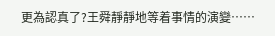更為認真了?王舜靜靜地等着事情的演變……